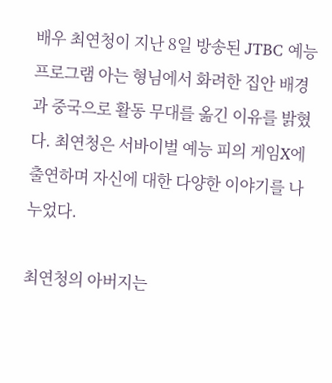배우 최연청이 지난 8일 방송된 JTBC 예능 프로그램 아는 형님에서 화려한 집안 배경과 중국으로 활동 무대를 옮긴 이유를 밝혔다. 최연청은 서바이벌 예능 피의 게임X에 출연하며 자신에 대한 다양한 이야기를 나누었다.

최연청의 아버지는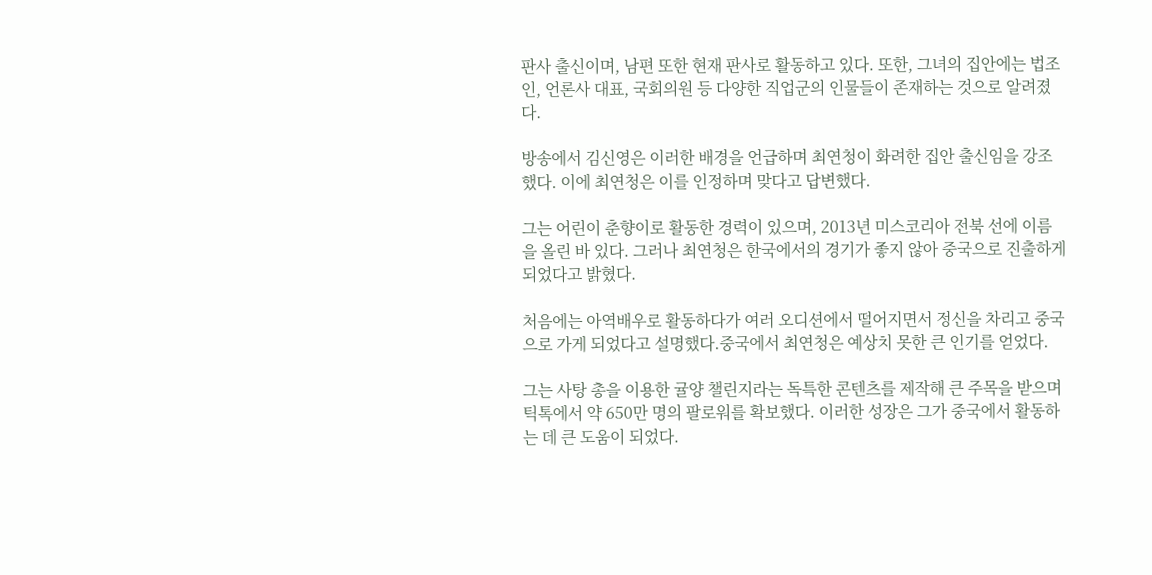판사 출신이며, 남편 또한 현재 판사로 활동하고 있다. 또한, 그녀의 집안에는 법조인, 언론사 대표, 국회의원 등 다양한 직업군의 인물들이 존재하는 것으로 알려졌다.

방송에서 김신영은 이러한 배경을 언급하며 최연청이 화려한 집안 출신임을 강조했다. 이에 최연청은 이를 인정하며 맞다고 답변했다.

그는 어린이 춘향이로 활동한 경력이 있으며, 2013년 미스코리아 전북 선에 이름을 올린 바 있다. 그러나 최연청은 한국에서의 경기가 좋지 않아 중국으로 진출하게 되었다고 밝혔다.

처음에는 아역배우로 활동하다가 여러 오디션에서 떨어지면서 정신을 차리고 중국으로 가게 되었다고 설명했다.중국에서 최연청은 예상치 못한 큰 인기를 얻었다.

그는 사탕 총을 이용한 귤양 챌린지라는 독특한 콘텐츠를 제작해 큰 주목을 받으며 틱톡에서 약 650만 명의 팔로워를 확보했다. 이러한 성장은 그가 중국에서 활동하는 데 큰 도움이 되었다.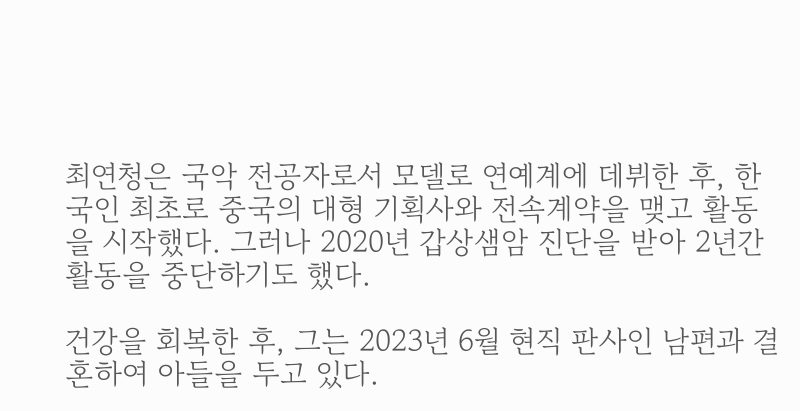최연청은 국악 전공자로서 모델로 연예계에 데뷔한 후, 한국인 최초로 중국의 대형 기획사와 전속계약을 맺고 활동을 시작했다. 그러나 2020년 갑상샘암 진단을 받아 2년간 활동을 중단하기도 했다.

건강을 회복한 후, 그는 2023년 6월 현직 판사인 남편과 결혼하여 아들을 두고 있다.